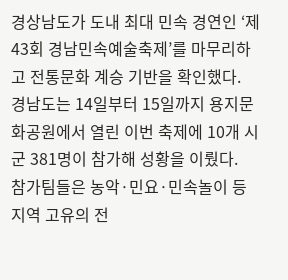경상남도가 도내 최대 민속 경연인 ‘제43회 경남민속예술축제’를 마무리하고 전통문화 계승 기반을 확인했다.
경남도는 14일부터 15일까지 용지문화공원에서 열린 이번 축제에 10개 시군 381명이 참가해 성황을 이뤘다.
참가팀들은 농악·민요·민속놀이 등 지역 고유의 전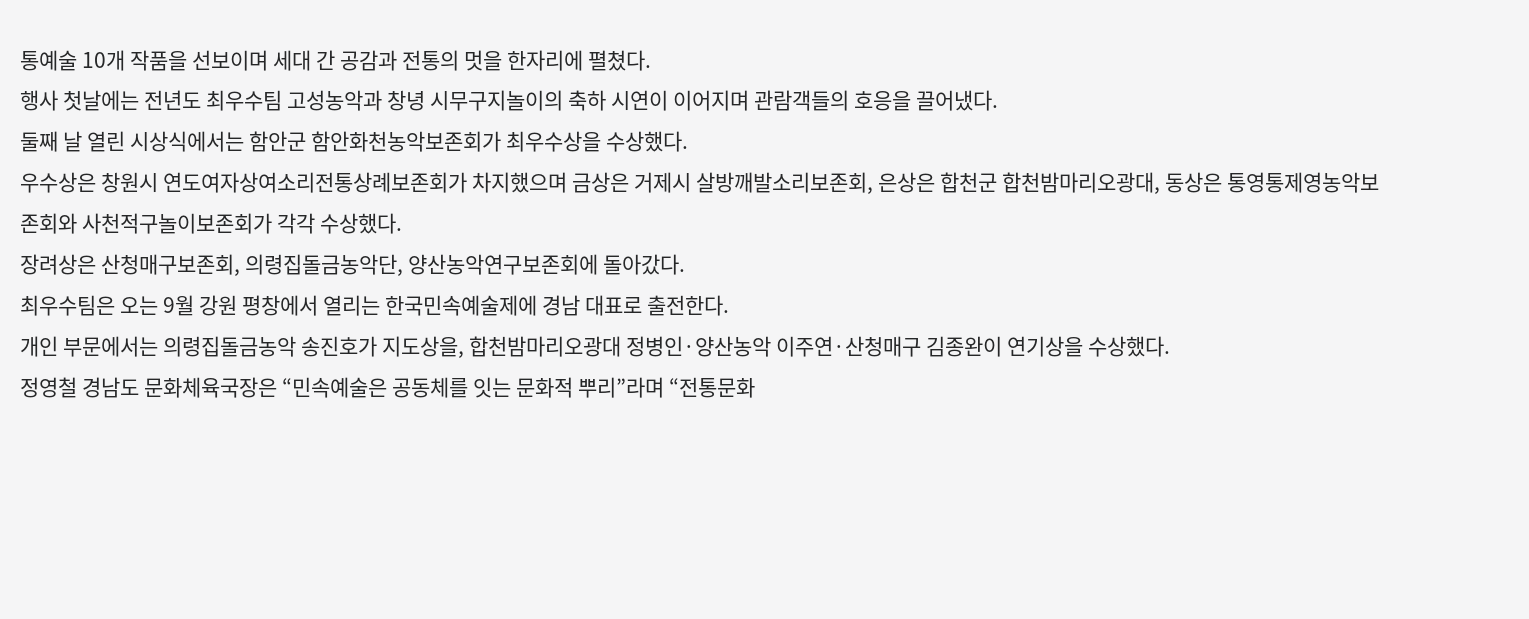통예술 10개 작품을 선보이며 세대 간 공감과 전통의 멋을 한자리에 펼쳤다.
행사 첫날에는 전년도 최우수팀 고성농악과 창녕 시무구지놀이의 축하 시연이 이어지며 관람객들의 호응을 끌어냈다.
둘째 날 열린 시상식에서는 함안군 함안화천농악보존회가 최우수상을 수상했다.
우수상은 창원시 연도여자상여소리전통상례보존회가 차지했으며 금상은 거제시 살방깨발소리보존회, 은상은 합천군 합천밤마리오광대, 동상은 통영통제영농악보존회와 사천적구놀이보존회가 각각 수상했다.
장려상은 산청매구보존회, 의령집돌금농악단, 양산농악연구보존회에 돌아갔다.
최우수팀은 오는 9월 강원 평창에서 열리는 한국민속예술제에 경남 대표로 출전한다.
개인 부문에서는 의령집돌금농악 송진호가 지도상을, 합천밤마리오광대 정병인·양산농악 이주연·산청매구 김종완이 연기상을 수상했다.
정영철 경남도 문화체육국장은 “민속예술은 공동체를 잇는 문화적 뿌리”라며 “전통문화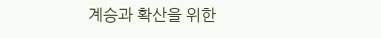계승과 확산을 위한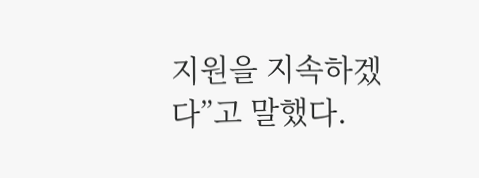지원을 지속하겠다”고 말했다.